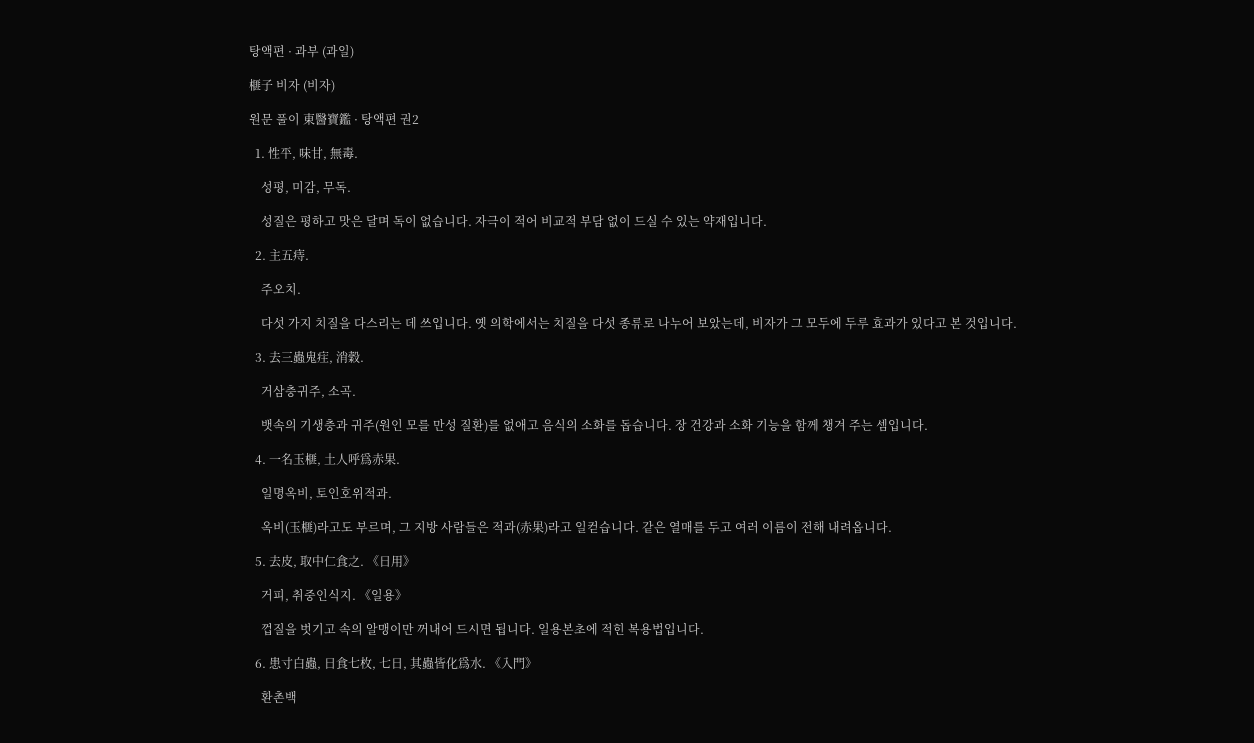탕액편 · 과부 (과일)

榧子 비자 (비자)

원문 풀이 東醫寶鑑 · 탕액편 권2

  1. 性平, 味甘, 無毒.

    성평, 미감, 무독.

    성질은 평하고 맛은 달며 독이 없습니다. 자극이 적어 비교적 부담 없이 드실 수 있는 약재입니다.

  2. 主五痔.

    주오치.

    다섯 가지 치질을 다스리는 데 쓰입니다. 옛 의학에서는 치질을 다섯 종류로 나누어 보았는데, 비자가 그 모두에 두루 효과가 있다고 본 것입니다.

  3. 去三蟲鬼疰, 消穀.

    거삼충귀주, 소곡.

    뱃속의 기생충과 귀주(원인 모를 만성 질환)를 없애고 음식의 소화를 돕습니다. 장 건강과 소화 기능을 함께 챙겨 주는 셈입니다.

  4. 一名玉榧, 土人呼爲赤果.

    일명옥비, 토인호위적과.

    옥비(玉榧)라고도 부르며, 그 지방 사람들은 적과(赤果)라고 일컫습니다. 같은 열매를 두고 여러 이름이 전해 내려옵니다.

  5. 去皮, 取中仁食之. 《日用》

    거피, 취중인식지. 《일용》

    껍질을 벗기고 속의 알맹이만 꺼내어 드시면 됩니다. 일용본초에 적힌 복용법입니다.

  6. 患寸白蟲, 日食七枚, 七日, 其蟲皆化爲水. 《入門》

    환촌백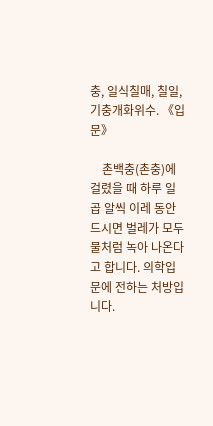충, 일식칠매, 칠일, 기충개화위수. 《입문》

    촌백충(촌충)에 걸렸을 때 하루 일곱 알씩 이레 동안 드시면 벌레가 모두 물처럼 녹아 나온다고 합니다. 의학입문에 전하는 처방입니다.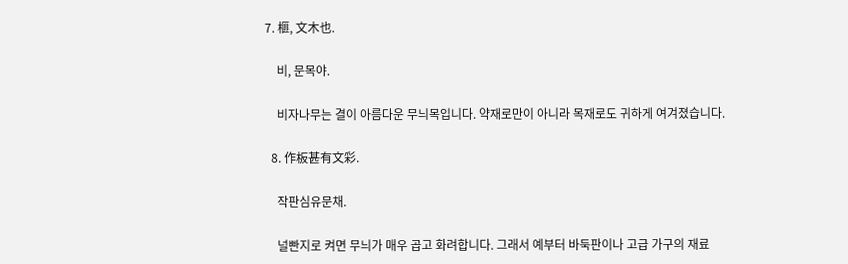7. 榧, 文木也.

    비, 문목야.

    비자나무는 결이 아름다운 무늬목입니다. 약재로만이 아니라 목재로도 귀하게 여겨졌습니다.

  8. 作板甚有文彩.

    작판심유문채.

    널빤지로 켜면 무늬가 매우 곱고 화려합니다. 그래서 예부터 바둑판이나 고급 가구의 재료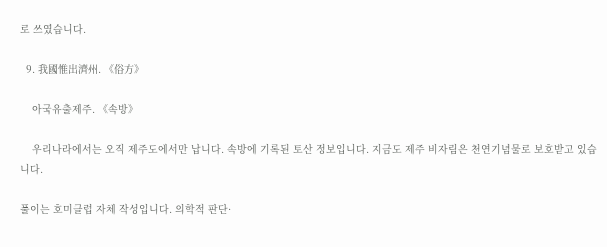로 쓰였습니다.

  9. 我國惟出濟州. 《俗方》

    아국유출제주. 《속방》

    우리나라에서는 오직 제주도에서만 납니다. 속방에 기록된 토산 정보입니다. 지금도 제주 비자림은 천연기념물로 보호받고 있습니다.

풀이는 호미클럽 자체 작성입니다. 의학적 판단·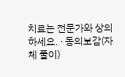치료는 전문가와 상의하세요. · 동의보감(자체 풀이)